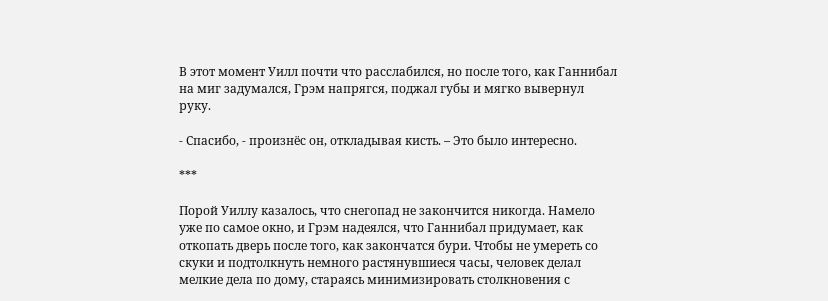В этот момент Уилл почти что расслабился, но после того, как Ганнибал на миг задумался, Грэм напрягся, поджал губы и мягко вывернул руку.

- Спасибо, - произнёс он, откладывая кисть. – Это было интересно.

***

Порой Уиллу казалось, что снегопад не закончится никогда. Намело уже по самое окно, и Грэм надеялся, что Ганнибал придумает, как откопать дверь после того, как закончатся бури. Чтобы не умереть со скуки и подтолкнуть немного растянувшиеся часы, человек делал мелкие дела по дому, стараясь минимизировать столкновения с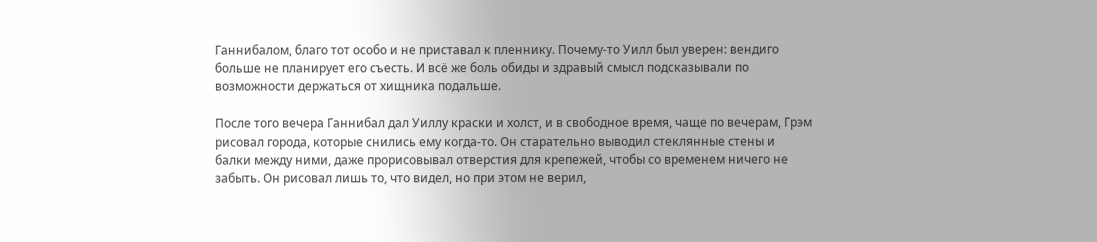Ганнибалом, благо тот особо и не приставал к пленнику. Почему-то Уилл был уверен: вендиго больше не планирует его съесть. И всё же боль обиды и здравый смысл подсказывали по возможности держаться от хищника подальше.

После того вечера Ганнибал дал Уиллу краски и холст, и в свободное время, чаще по вечерам, Грэм рисовал города, которые снились ему когда-то. Он старательно выводил стеклянные стены и балки между ними, даже прорисовывал отверстия для крепежей, чтобы со временем ничего не забыть. Он рисовал лишь то, что видел, но при этом не верил,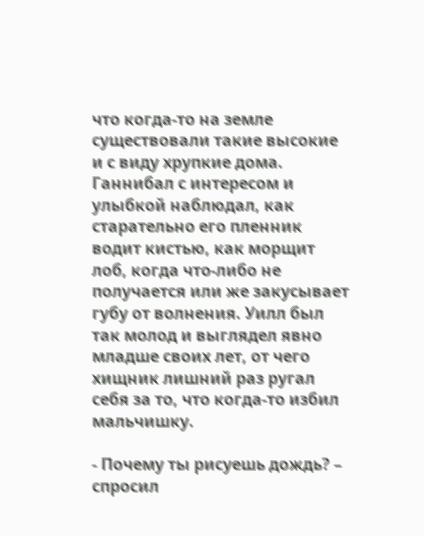что когда-то на земле существовали такие высокие и с виду хрупкие дома. Ганнибал с интересом и улыбкой наблюдал, как старательно его пленник водит кистью, как морщит лоб, когда что-либо не получается или же закусывает губу от волнения. Уилл был так молод и выглядел явно младше своих лет, от чего хищник лишний раз ругал себя за то, что когда-то избил мальчишку.

- Почему ты рисуешь дождь? – спросил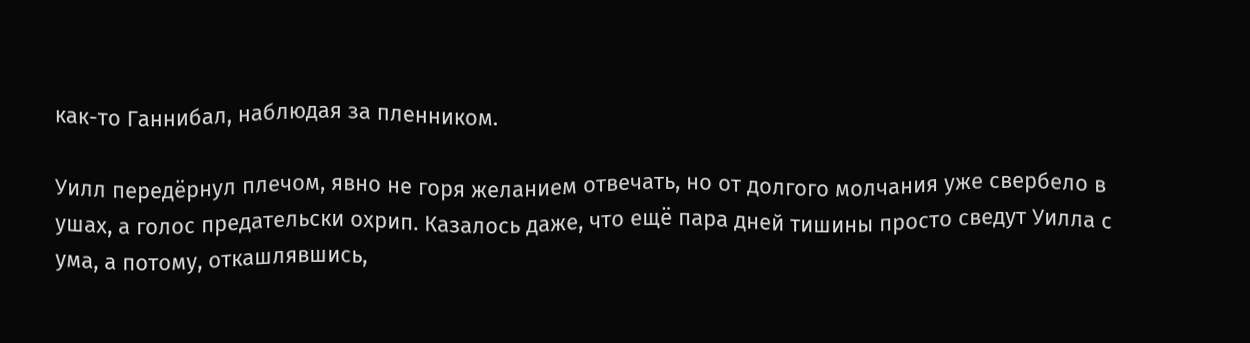как-то Ганнибал, наблюдая за пленником.

Уилл передёрнул плечом, явно не горя желанием отвечать, но от долгого молчания уже свербело в ушах, а голос предательски охрип. Казалось даже, что ещё пара дней тишины просто сведут Уилла с ума, а потому, откашлявшись,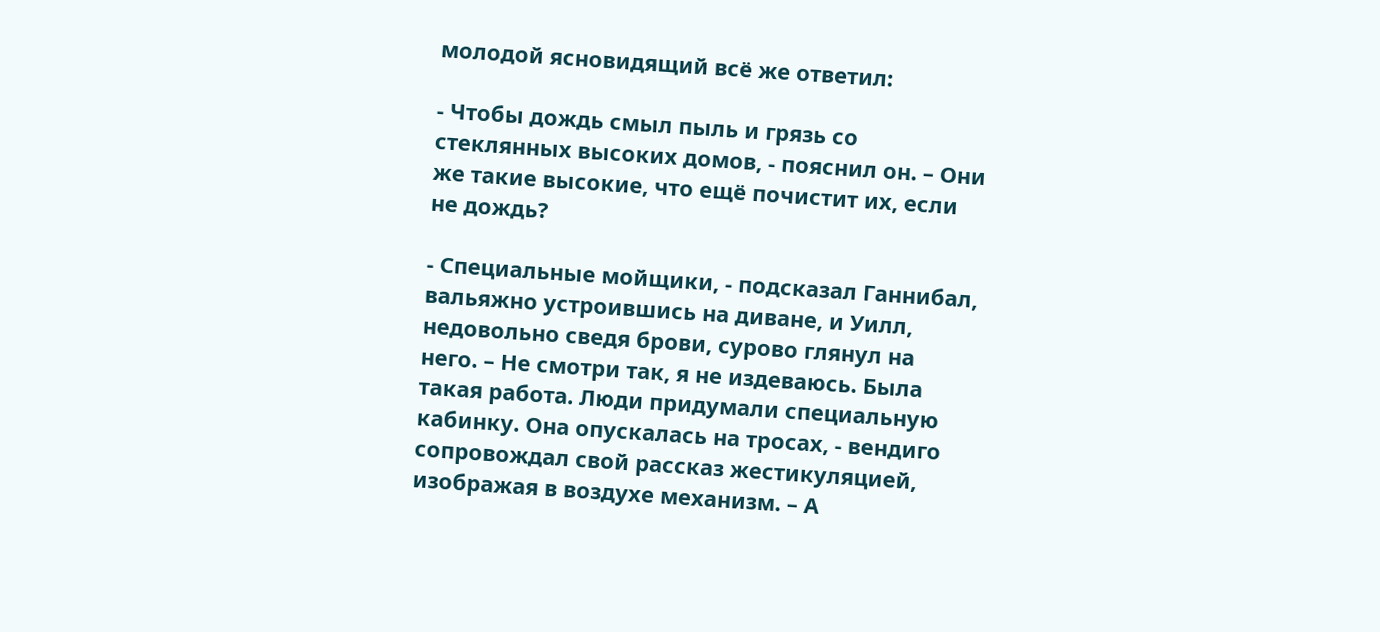молодой ясновидящий всё же ответил:

- Чтобы дождь смыл пыль и грязь со стеклянных высоких домов, - пояснил он. – Они же такие высокие, что ещё почистит их, если не дождь?

- Специальные мойщики, - подсказал Ганнибал, вальяжно устроившись на диване, и Уилл, недовольно сведя брови, сурово глянул на него. – Не смотри так, я не издеваюсь. Была такая работа. Люди придумали специальную кабинку. Она опускалась на тросах, - вендиго сопровождал свой рассказ жестикуляцией, изображая в воздухе механизм. – А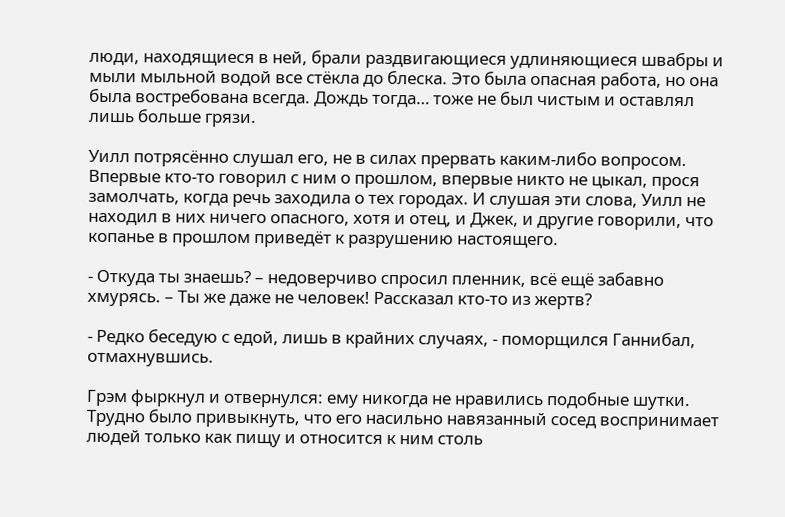люди, находящиеся в ней, брали раздвигающиеся удлиняющиеся швабры и мыли мыльной водой все стёкла до блеска. Это была опасная работа, но она была востребована всегда. Дождь тогда… тоже не был чистым и оставлял лишь больше грязи.

Уилл потрясённо слушал его, не в силах прервать каким-либо вопросом. Впервые кто-то говорил с ним о прошлом, впервые никто не цыкал, прося замолчать, когда речь заходила о тех городах. И слушая эти слова, Уилл не находил в них ничего опасного, хотя и отец, и Джек, и другие говорили, что копанье в прошлом приведёт к разрушению настоящего.

- Откуда ты знаешь? – недоверчиво спросил пленник, всё ещё забавно хмурясь. – Ты же даже не человек! Рассказал кто-то из жертв?

- Редко беседую с едой, лишь в крайних случаях, - поморщился Ганнибал, отмахнувшись.

Грэм фыркнул и отвернулся: ему никогда не нравились подобные шутки. Трудно было привыкнуть, что его насильно навязанный сосед воспринимает людей только как пищу и относится к ним столь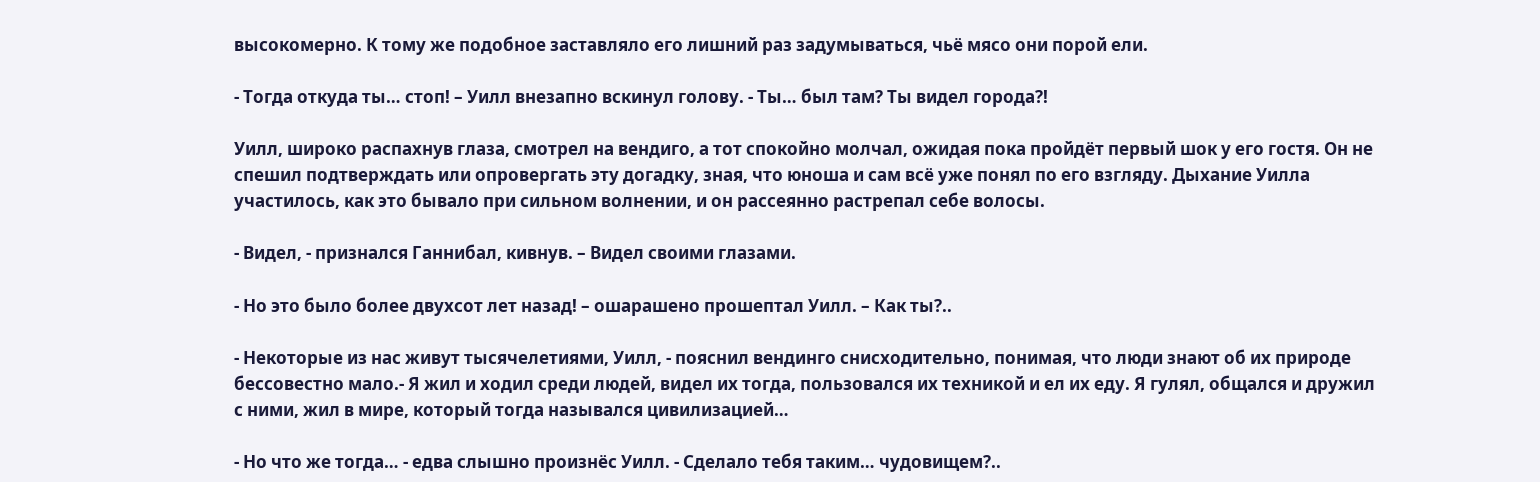высокомерно. К тому же подобное заставляло его лишний раз задумываться, чьё мясо они порой ели.

- Тогда откуда ты… стоп! – Уилл внезапно вскинул голову. - Ты… был там? Ты видел города?!

Уилл, широко распахнув глаза, смотрел на вендиго, а тот спокойно молчал, ожидая пока пройдёт первый шок у его гостя. Он не спешил подтверждать или опровергать эту догадку, зная, что юноша и сам всё уже понял по его взгляду. Дыхание Уилла участилось, как это бывало при сильном волнении, и он рассеянно растрепал себе волосы.

- Видел, - признался Ганнибал, кивнув. – Видел своими глазами.

- Но это было более двухсот лет назад! – ошарашено прошептал Уилл. – Как ты?..

- Некоторые из нас живут тысячелетиями, Уилл, - пояснил вендинго снисходительно, понимая, что люди знают об их природе бессовестно мало.- Я жил и ходил среди людей, видел их тогда, пользовался их техникой и ел их еду. Я гулял, общался и дружил с ними, жил в мире, который тогда назывался цивилизацией…

- Но что же тогда… - едва слышно произнёс Уилл. - Сделало тебя таким… чудовищем?..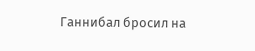Ганнибал бросил на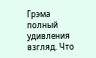Грэма полный удивления взгляд. Что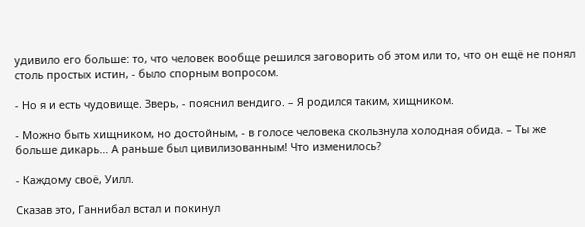удивило его больше: то, что человек вообще решился заговорить об этом или то, что он ещё не понял столь простых истин, - было спорным вопросом.

- Но я и есть чудовище. Зверь, - пояснил вендиго. – Я родился таким, хищником.

- Можно быть хищником, но достойным, - в голосе человека скользнула холодная обида. – Ты же больше дикарь… А раньше был цивилизованным! Что изменилось?

- Каждому своё, Уилл.

Сказав это, Ганнибал встал и покинул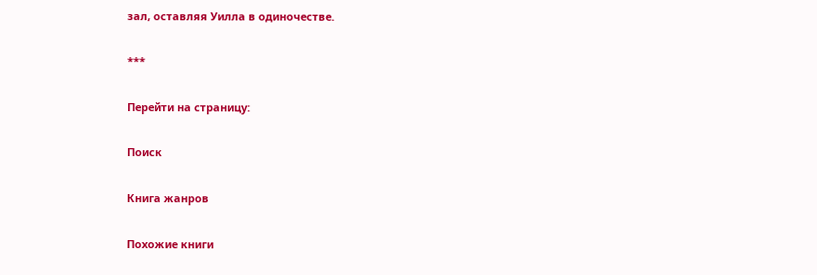зал, оставляя Уилла в одиночестве.

***

Перейти на страницу:

Поиск

Книга жанров

Похожие книги